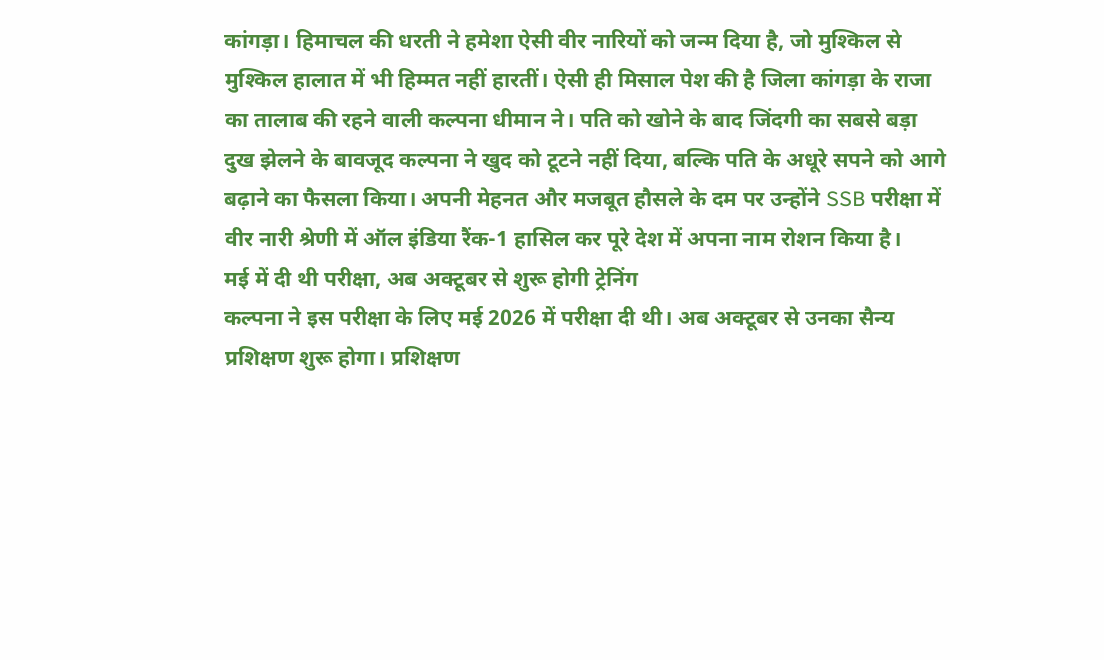कांगड़ा। हिमाचल की धरती ने हमेशा ऐसी वीर नारियों को जन्म दिया है, जो मुश्किल से मुश्किल हालात में भी हिम्मत नहीं हारतीं। ऐसी ही मिसाल पेश की है जिला कांगड़ा के राजा का तालाब की रहने वाली कल्पना धीमान ने। पति को खोने के बाद जिंदगी का सबसे बड़ा दुख झेलने के बावजूद कल्पना ने खुद को टूटने नहीं दिया, बल्कि पति के अधूरे सपने को आगे बढ़ाने का फैसला किया। अपनी मेहनत और मजबूत हौसले के दम पर उन्होंने SSB परीक्षा में वीर नारी श्रेणी में ऑल इंडिया रैंक-1 हासिल कर पूरे देश में अपना नाम रोशन किया है।
मई में दी थी परीक्षा, अब अक्टूबर से शुरू होगी ट्रेनिंग
कल्पना ने इस परीक्षा के लिए मई 2026 में परीक्षा दी थी। अब अक्टूबर से उनका सैन्य प्रशिक्षण शुरू होगा। प्रशिक्षण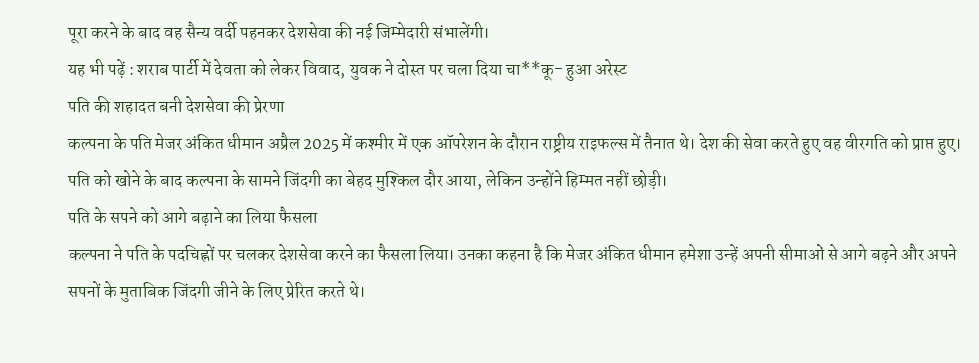पूरा करने के बाद वह सैन्य वर्दी पहनकर देशसेवा की नई जिम्मेदारी संभालेंगी।
यह भी पढ़ें : शराब पार्टी में देवता को लेकर विवाद, युवक ने दोस्त पर चला दिया चा**कू- हुआ अरेस्ट
पति की शहादत बनी देशसेवा की प्रेरणा
कल्पना के पति मेजर अंकित धीमान अप्रैल 2025 में कश्मीर में एक ऑपरेशन के दौरान राष्ट्रीय राइफल्स में तैनात थे। देश की सेवा करते हुए वह वीरगति को प्राप्त हुए। पति को खोने के बाद कल्पना के सामने जिंदगी का बेहद मुश्किल दौर आया, लेकिन उन्होंने हिम्मत नहीं छोड़ी।
पति के सपने को आगे बढ़ाने का लिया फैसला
कल्पना ने पति के पदचिह्नों पर चलकर देशसेवा करने का फैसला लिया। उनका कहना है कि मेजर अंकित धीमान हमेशा उन्हें अपनी सीमाओं से आगे बढ़ने और अपने सपनों के मुताबिक जिंदगी जीने के लिए प्रेरित करते थे।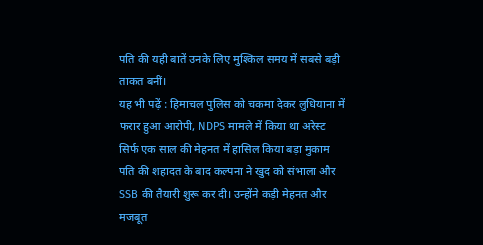पति की यही बातें उनके लिए मुश्किल समय में सबसे बड़ी ताकत बनीं।
यह भी पढ़ें : हिमाचल पुलिस को चकमा देकर लुधियाना में फरार हुआ आरोपी, NDPS मामले में किया था अरेस्ट
सिर्फ एक साल की मेहनत में हासिल किया बड़ा मुकाम
पति की शहादत के बाद कल्पना ने खुद को संभाला और SSB की तैयारी शुरू कर दी। उन्होंने कड़ी मेहनत और मजबूत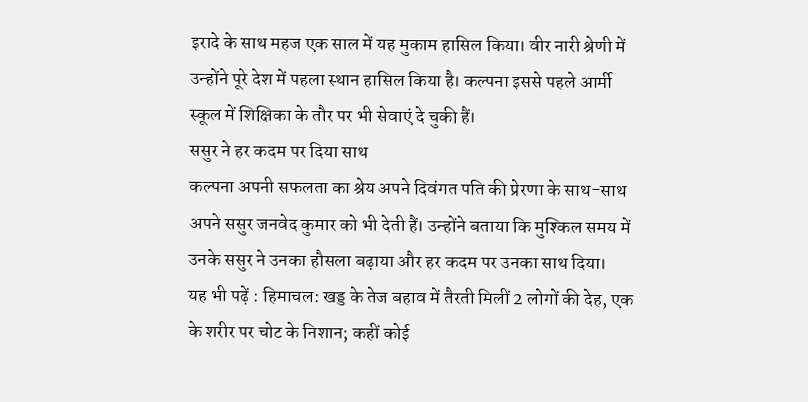इरादे के साथ महज एक साल में यह मुकाम हासिल किया। वीर नारी श्रेणी में उन्होंने पूरे देश में पहला स्थान हासिल किया है। कल्पना इससे पहले आर्मी स्कूल में शिक्षिका के तौर पर भी सेवाएं दे चुकी हैं।
ससुर ने हर कदम पर दिया साथ
कल्पना अपनी सफलता का श्रेय अपने दिवंगत पति की प्रेरणा के साथ-साथ अपने ससुर जनवेद कुमार को भी देती हैं। उन्होंने बताया कि मुश्किल समय में उनके ससुर ने उनका हौसला बढ़ाया और हर कदम पर उनका साथ दिया।
यह भी पढ़ें : हिमाचल: खड्ड के तेज बहाव में तैरती मिलीं 2 लोगों की देह, एक के शरीर पर चोट के निशान; कहीं कोई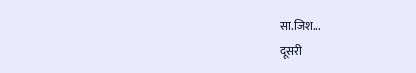सा.जिश...
दूसरी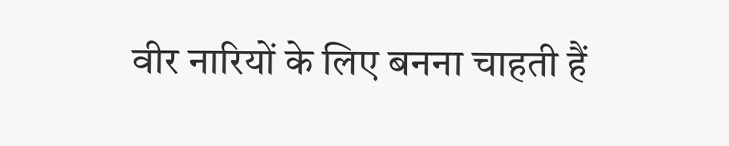वीर नारियों के लिए बनना चाहती हैं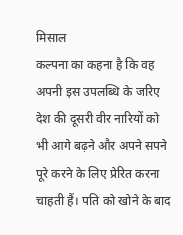मिसाल
कल्पना का कहना है कि वह अपनी इस उपलब्धि के जरिए देश की दूसरी वीर नारियों को भी आगे बढ़ने और अपने सपने पूरे करने के लिए प्रेरित करना चाहती हैं। पति को खोने के बाद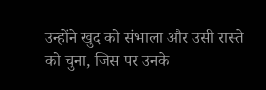उन्होंने खुद को संभाला और उसी रास्ते को चुना, जिस पर उनके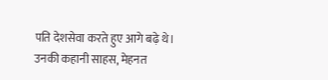पति देशसेवा करते हुए आगे बढ़े थे। उनकी कहानी साहस, मेहनत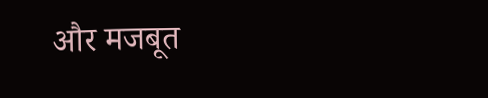और मजबूत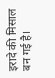इरादे की मिसाल बन गई है।